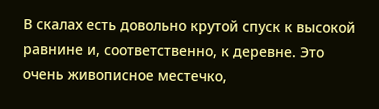В скалах есть довольно крутой спуск к высокой равнине и, соответственно, к деревне. Это очень живописное местечко,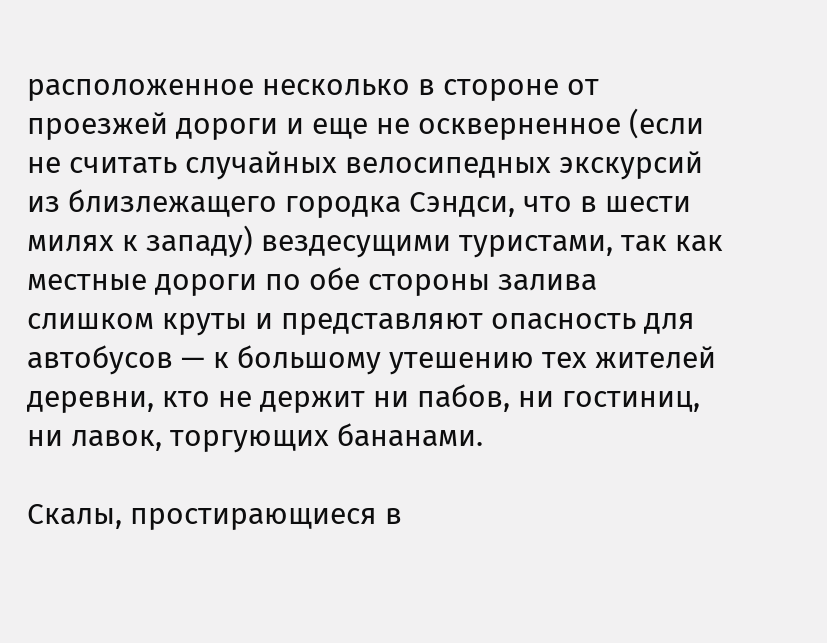расположенное несколько в стороне от проезжей дороги и еще не оскверненное (если не считать случайных велосипедных экскурсий из близлежащего городка Сэндси, что в шести милях к западу) вездесущими туристами, так как местные дороги по обе стороны залива слишком круты и представляют опасность для автобусов — к большому утешению тех жителей деревни, кто не держит ни пабов, ни гостиниц, ни лавок, торгующих бананами.

Скалы, простирающиеся в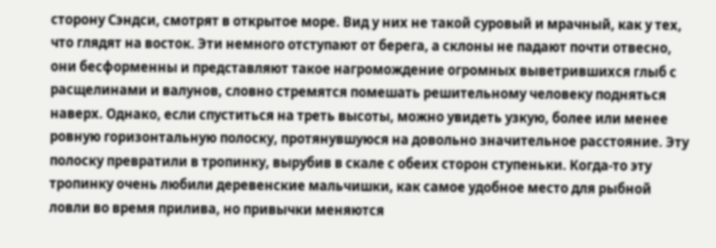сторону Сэндси, смотрят в открытое море. Вид у них не такой суровый и мрачный, как у тех, что глядят на восток. Эти немного отступают от берега, а склоны не падают почти отвесно, они бесформенны и представляют такое нагромождение огромных выветрившихся глыб с расщелинами и валунов, словно стремятся помешать решительному человеку подняться наверх. Однако, если спуститься на треть высоты, можно увидеть узкую, более или менее ровную горизонтальную полоску, протянувшуюся на довольно значительное расстояние. Эту полоску превратили в тропинку, вырубив в скале с обеих сторон ступеньки. Когда-то эту тропинку очень любили деревенские мальчишки, как самое удобное место для рыбной ловли во время прилива, но привычки меняются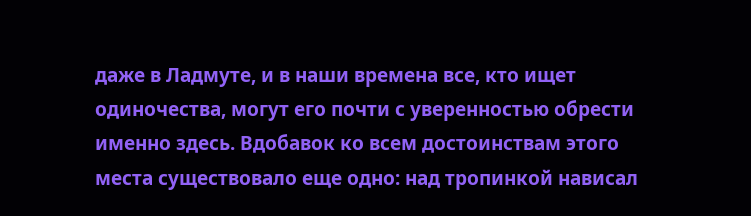даже в Ладмуте, и в наши времена все, кто ищет одиночества, могут его почти с уверенностью обрести именно здесь. Вдобавок ко всем достоинствам этого места существовало еще одно: над тропинкой нависал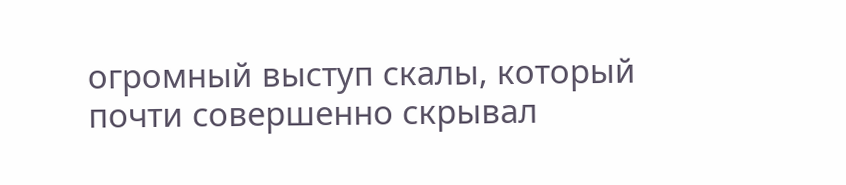огромный выступ скалы, который почти совершенно скрывал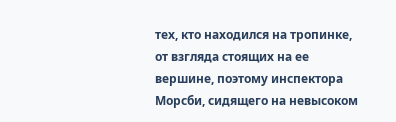тех, кто находился на тропинке, от взгляда стоящих на ее вершине, поэтому инспектора Морсби, сидящего на невысоком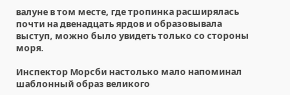валуне в том месте, где тропинка расширялась почти на двенадцать ярдов и образовывала выступ, можно было увидеть только со стороны моря.

Инспектор Морсби настолько мало напоминал шаблонный образ великого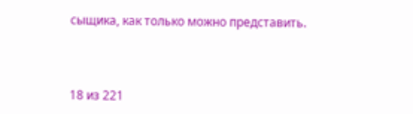сыщика, как только можно представить.



18 из 221